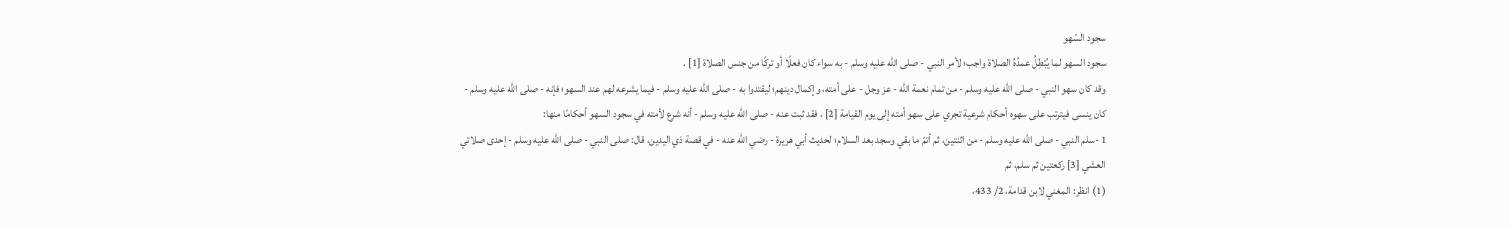سجود السّهو
سجود السهو لما يُبْطِلُ عمدُهُ الصلاة واجب؛ لأمر النبي - صلى الله عليه وسلم - به سواء كان فعلًا أو تركًا من جنس الصلاة [1] .
وقد كان سهو النبي - صلى الله عليه وسلم - من تمام نعمة الله - عز وجل - على أمته، وإكمال دينهم؛ ليقتدوا به - صلى الله عليه وسلم - فيما يشرعه لهم عند السهو؛ فإنه - صلى الله عليه وسلم - كان ينسى فيترتب على سهوه أحكام شرعية تجري على سهو أمته إلى يوم القيامة [2] ، فقد ثبت عنه - صلى الله عليه وسلم - أنه شرع لأمته في سجود السهو أحكامًا منها:
1 -سلم النبي - صلى الله عليه وسلم - من اثنتين، ثم أتمّ ما بقي وسجد بعد السلام؛ لحديث أبي هريرة - رضي الله عنه - في قصة ذي اليدين، قال: صلى النبي - صلى الله عليه وسلم - إحدى صلاتي العشي [3] ركعتين ثم سلم، ثم
(1) انظر: المغني لابن قدامة، 2/ 433،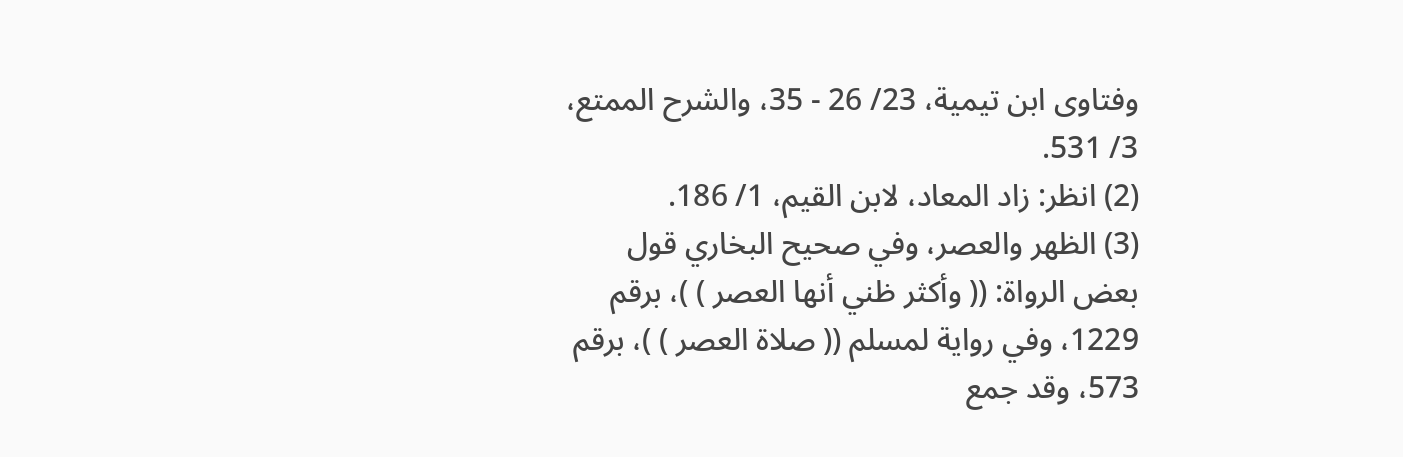وفتاوى ابن تيمية، 23/ 26 - 35، والشرح الممتع، 3/ 531.
(2) انظر: زاد المعاد، لابن القيم، 1/ 186.
(3) الظهر والعصر، وفي صحيح البخاري قول بعض الرواة: (( وأكثر ظني أنها العصر ) )، برقم 1229، وفي رواية لمسلم (( صلاة العصر ) )، برقم 573، وقد جمع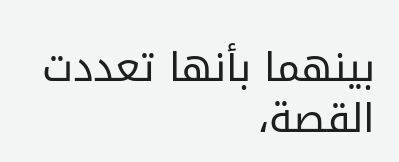بينهما بأنها تعددت القصة،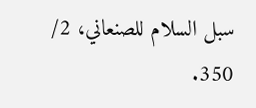سبل السلام للصنعاني، 2/ 350.